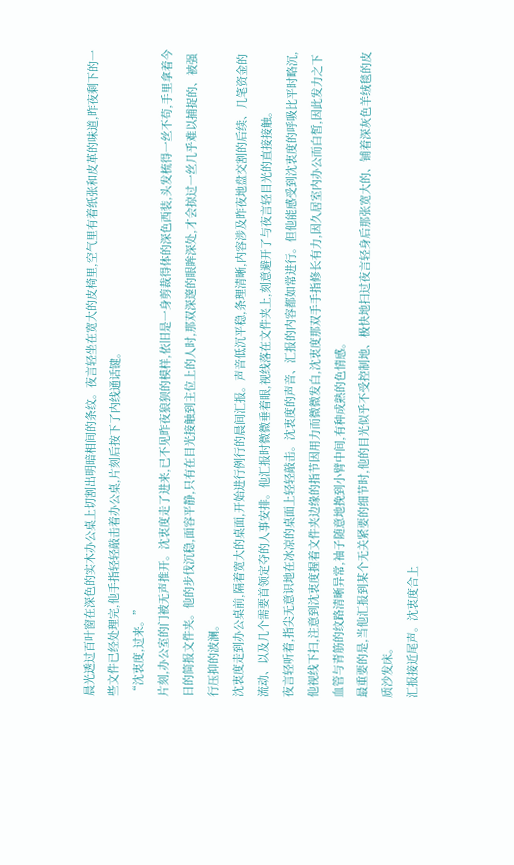晨光透过百叶窗在深色的实木办公桌上切割出明暗相间的条纹。夜言轻坐在宽大的皮椅里,空气里有着纸张和皮革的味道,昨夜剩下的一些文件已经处理完,他手指轻轻敲击着办公桌,片刻后按下了内线通话键。
“沈衷度,过来。”
片刻,办公室的门被无声推开。沈衷度走了进来,已不见昨夜狼狈的模样,依旧是一身剪裁得体的深色西装,头发梳得一丝不苟,手里拿着今日的简报文件夹。他的步伐沉稳,面容平静,只有在目光接触到主位上的人时,那双深邃的眼眸深处,才会掠过一丝几乎难以捕捉的、被强行压抑的波澜。
沈衷度走到办公桌前,隔着宽大的桌面,开始进行例行的晨间汇报。声音低沉平稳,条理清晰,内容涉及昨夜地盘交割的后续、几笔资金的流动、以及几个需要首领定夺的人事安排。他汇报时微微垂着眼,视线落在文件夹上,刻意避开了与夜言轻目光的直接接触。
夜言轻听着,指尖无意识地在冰凉的桌面上轻轻敲击。沈衷度的声音、汇报的内容都如常进行。但他能感受到沈衷度的呼吸比平时略沉,他视线下扫,注意到沈衷度握着文件夹边缘的指节因用力而微微发白,沈衷度那双手手指修长有力,因久居室内办公而白皙,因此发力之下血管与青筋的纹路清晰异常,袖子随意地挽到小臂中间,有种成熟的色情感。
最重要的是,当他汇报到某个无关紧要的细节时,他的目光似乎不受控制地、极快地扫过夜言轻身后那张宽大的、铺着深灰色羊绒毯的皮质沙发床。
汇报接近尾声。沈衷度合上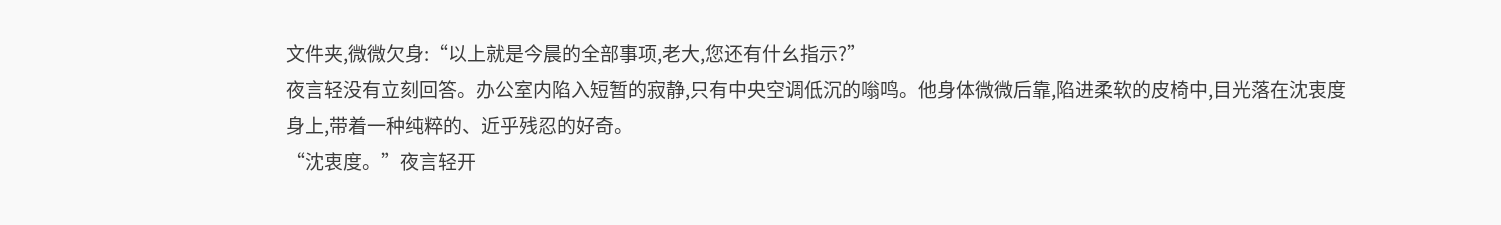文件夹,微微欠身:“以上就是今晨的全部事项,老大,您还有什幺指示?”
夜言轻没有立刻回答。办公室内陷入短暂的寂静,只有中央空调低沉的嗡鸣。他身体微微后靠,陷进柔软的皮椅中,目光落在沈衷度身上,带着一种纯粹的、近乎残忍的好奇。
“沈衷度。”夜言轻开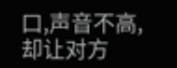口,声音不高,却让对方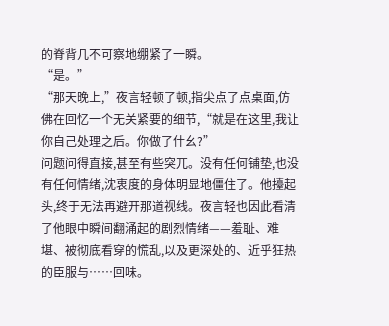的脊背几不可察地绷紧了一瞬。
“是。”
“那天晚上,”夜言轻顿了顿,指尖点了点桌面,仿佛在回忆一个无关紧要的细节,“就是在这里,我让你自己处理之后。你做了什幺?”
问题问得直接,甚至有些突兀。没有任何铺垫,也没有任何情绪,沈衷度的身体明显地僵住了。他擡起头,终于无法再避开那道视线。夜言轻也因此看清了他眼中瞬间翻涌起的剧烈情绪——羞耻、难堪、被彻底看穿的慌乱,以及更深处的、近乎狂热的臣服与……回味。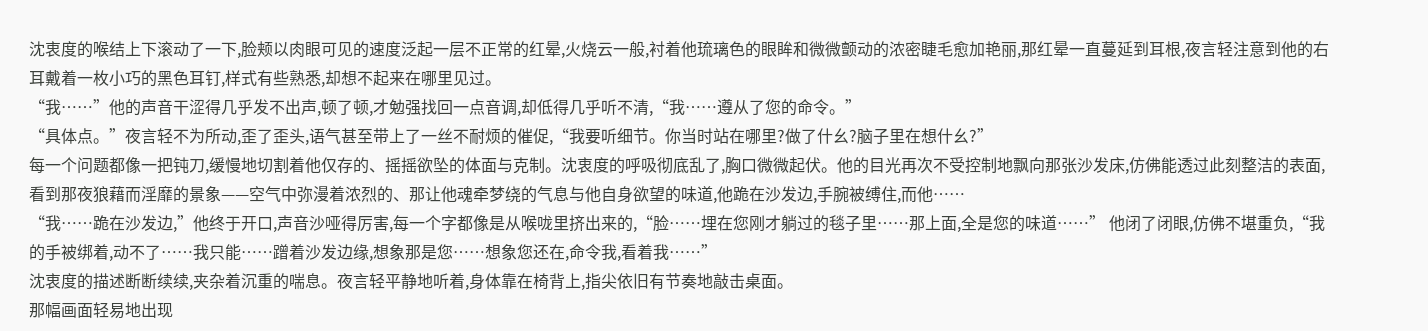沈衷度的喉结上下滚动了一下,脸颊以肉眼可见的速度泛起一层不正常的红晕,火烧云一般,衬着他琉璃色的眼眸和微微颤动的浓密睫毛愈加艳丽,那红晕一直蔓延到耳根,夜言轻注意到他的右耳戴着一枚小巧的黑色耳钉,样式有些熟悉,却想不起来在哪里见过。
“我……”他的声音干涩得几乎发不出声,顿了顿,才勉强找回一点音调,却低得几乎听不清,“我……遵从了您的命令。”
“具体点。”夜言轻不为所动,歪了歪头,语气甚至带上了一丝不耐烦的催促,“我要听细节。你当时站在哪里?做了什幺?脑子里在想什幺?”
每一个问题都像一把钝刀,缓慢地切割着他仅存的、摇摇欲坠的体面与克制。沈衷度的呼吸彻底乱了,胸口微微起伏。他的目光再次不受控制地飘向那张沙发床,仿佛能透过此刻整洁的表面,看到那夜狼藉而淫靡的景象——空气中弥漫着浓烈的、那让他魂牵梦绕的气息与他自身欲望的味道,他跪在沙发边,手腕被缚住,而他……
“我……跪在沙发边,”他终于开口,声音沙哑得厉害,每一个字都像是从喉咙里挤出来的,“脸……埋在您刚才躺过的毯子里……那上面,全是您的味道……” 他闭了闭眼,仿佛不堪重负,“我的手被绑着,动不了……我只能……蹭着沙发边缘,想象那是您……想象您还在,命令我,看着我……”
沈衷度的描述断断续续,夹杂着沉重的喘息。夜言轻平静地听着,身体靠在椅背上,指尖依旧有节奏地敲击桌面。
那幅画面轻易地出现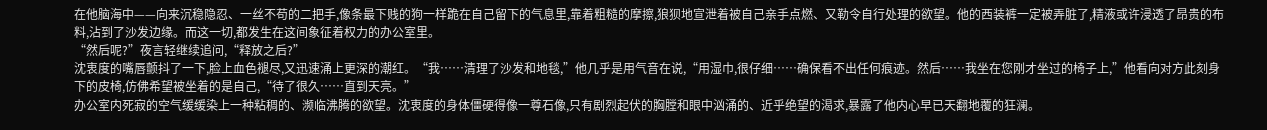在他脑海中——向来沉稳隐忍、一丝不苟的二把手,像条最下贱的狗一样跪在自己留下的气息里,靠着粗糙的摩擦,狼狈地宣泄着被自己亲手点燃、又勒令自行处理的欲望。他的西装裤一定被弄脏了,精液或许浸透了昂贵的布料,沾到了沙发边缘。而这一切,都发生在这间象征着权力的办公室里。
“然后呢?”夜言轻继续追问,“释放之后?”
沈衷度的嘴唇颤抖了一下,脸上血色褪尽,又迅速涌上更深的潮红。“我……清理了沙发和地毯,”他几乎是用气音在说,“用湿巾,很仔细……确保看不出任何痕迹。然后……我坐在您刚才坐过的椅子上,”他看向对方此刻身下的皮椅,仿佛希望被坐着的是自己,“待了很久……直到天亮。”
办公室内死寂的空气缓缓染上一种粘稠的、濒临沸腾的欲望。沈衷度的身体僵硬得像一尊石像,只有剧烈起伏的胸膛和眼中汹涌的、近乎绝望的渴求,暴露了他内心早已天翻地覆的狂澜。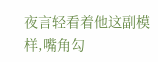夜言轻看着他这副模样,嘴角勾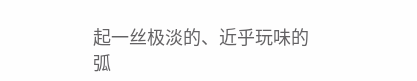起一丝极淡的、近乎玩味的弧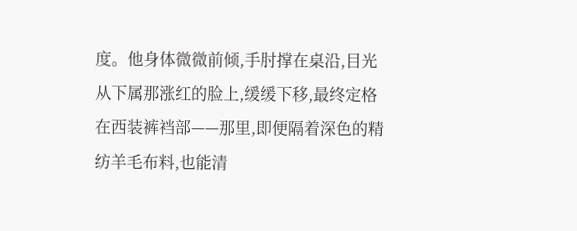度。他身体微微前倾,手肘撑在桌沿,目光从下属那涨红的脸上,缓缓下移,最终定格在西装裤裆部——那里,即便隔着深色的精纺羊毛布料,也能清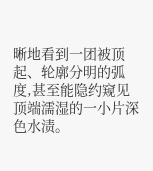晰地看到一团被顶起、轮廓分明的弧度,甚至能隐约窥见顶端濡湿的一小片深色水渍。